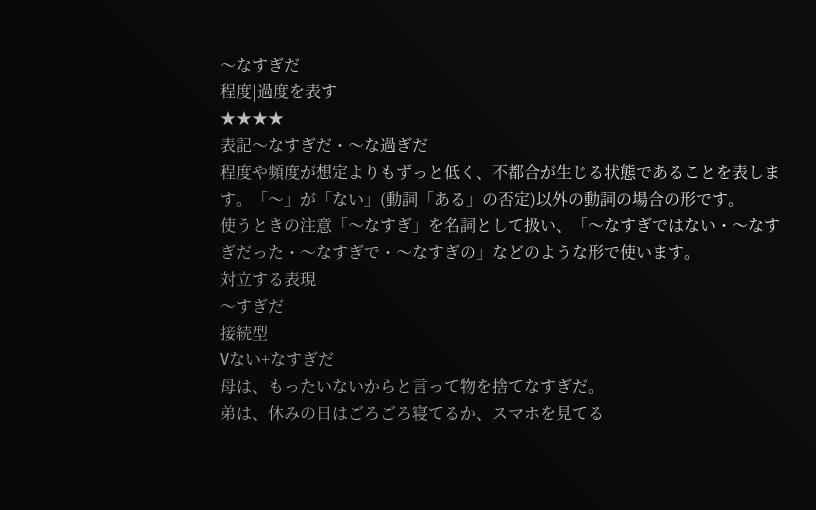〜なすぎだ
程度|過度を表す
★★★★
表記〜なすぎだ・〜な過ぎだ
程度や頻度が想定よりもずっと低く、不都合が生じる状態であることを表します。「〜」が「ない」(動詞「ある」の否定)以外の動詞の場合の形です。
使うときの注意「〜なすぎ」を名詞として扱い、「〜なすぎではない・〜なすぎだった・〜なすぎで・〜なすぎの」などのような形で使います。
対立する表現
〜すぎだ
接続型
Vない+なすぎだ
母は、もったいないからと言って物を捨てなすぎだ。
弟は、休みの日はごろごろ寝てるか、スマホを見てる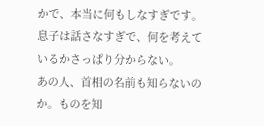かで、本当に何もしなすぎです。
息子は話さなすぎで、何を考えているかさっぱり分からない。
あの人、首相の名前も知らないのか。ものを知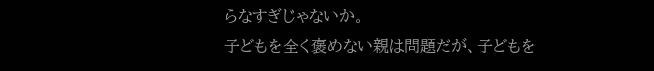らなすぎじゃないか。
子どもを全く褒めない親は問題だが、子どもを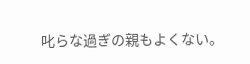叱らな過ぎの親もよくない。